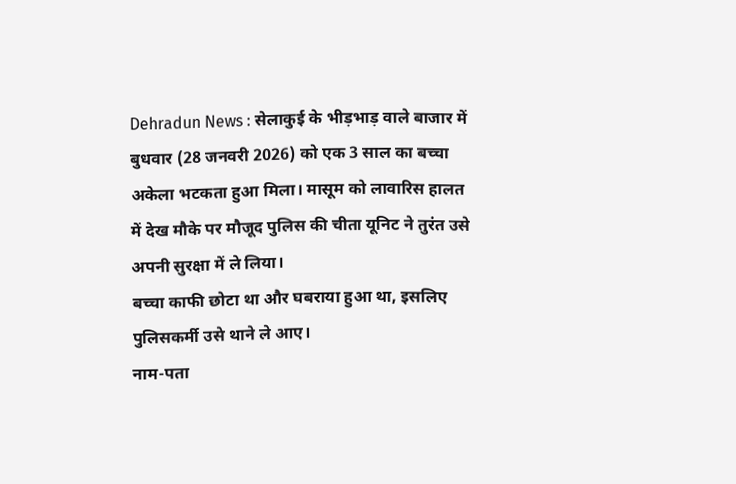Dehradun News : सेलाकुई के भीड़भाड़ वाले बाजार में बुधवार (28 जनवरी 2026) को एक 3 साल का बच्चा अकेला भटकता हुआ मिला। मासूम को लावारिस हालत में देख मौके पर मौजूद पुलिस की चीता यूनिट ने तुरंत उसे अपनी सुरक्षा में ले लिया।
बच्चा काफी छोटा था और घबराया हुआ था, इसलिए पुलिसकर्मी उसे थाने ले आए।
नाम-पता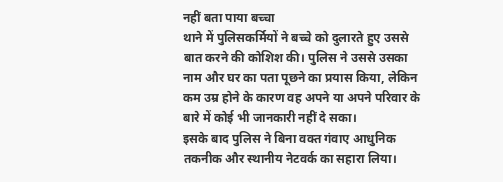नहीं बता पाया बच्चा
थाने में पुलिसकर्मियों ने बच्चे को दुलारते हुए उससे बात करने की कोशिश की। पुलिस ने उससे उसका नाम और घर का पता पूछने का प्रयास किया, लेकिन कम उम्र होने के कारण वह अपने या अपने परिवार के बारे में कोई भी जानकारी नहीं दे सका।
इसके बाद पुलिस ने बिना वक्त गंवाए आधुनिक तकनीक और स्थानीय नेटवर्क का सहारा लिया।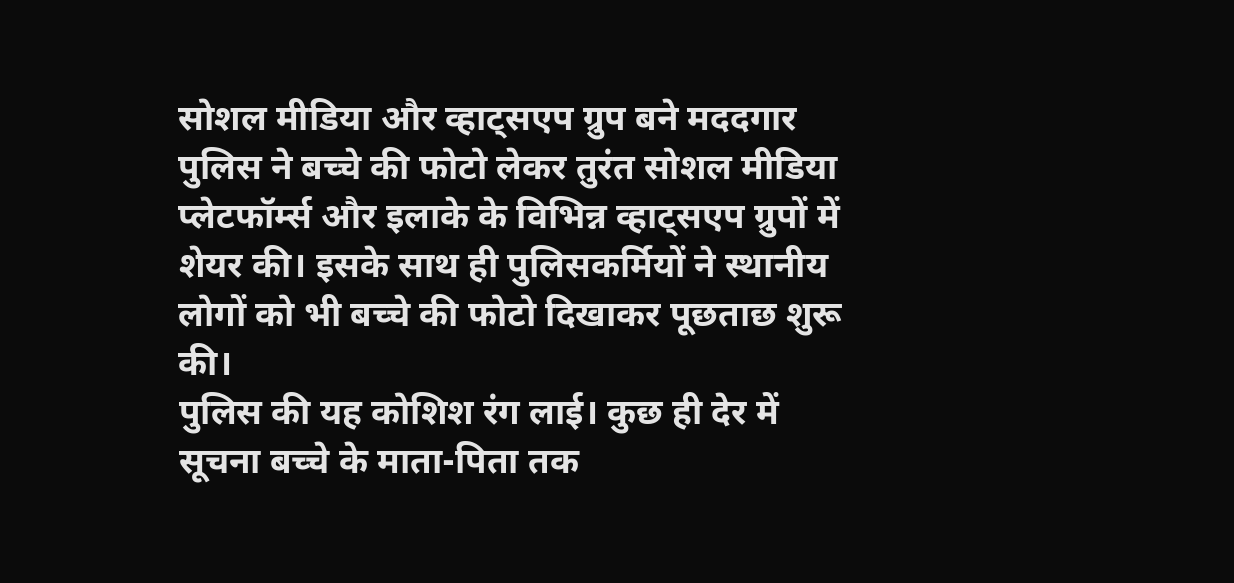सोशल मीडिया और व्हाट्सएप ग्रुप बने मददगार
पुलिस ने बच्चे की फोटो लेकर तुरंत सोशल मीडिया प्लेटफॉर्म्स और इलाके के विभिन्न व्हाट्सएप ग्रुपों में शेयर की। इसके साथ ही पुलिसकर्मियों ने स्थानीय लोगों को भी बच्चे की फोटो दिखाकर पूछताछ शुरू की।
पुलिस की यह कोशिश रंग लाई। कुछ ही देर में सूचना बच्चे के माता-पिता तक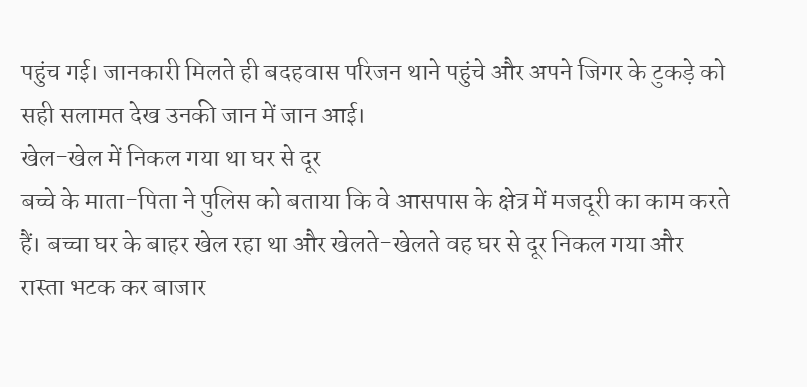पहुंच गई। जानकारी मिलते ही बदहवास परिजन थाने पहुंचे और अपने जिगर के टुकड़े को सही सलामत देख उनकी जान में जान आई।
खेल-खेल में निकल गया था घर से दूर
बच्चे के माता-पिता ने पुलिस को बताया कि वे आसपास के क्षेत्र में मजदूरी का काम करते हैं। बच्चा घर के बाहर खेल रहा था और खेलते-खेलते वह घर से दूर निकल गया और रास्ता भटक कर बाजार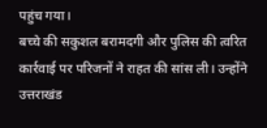पहुंच गया।
बच्चे की सकुशल बरामदगी और पुलिस की त्वरित कार्रवाई पर परिजनों ने राहत की सांस ली। उन्होंने उत्तराखंड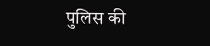पुलिस की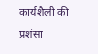कार्यशैली की प्रशंसा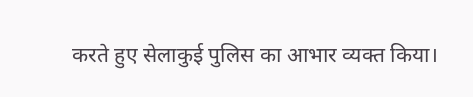करते हुए सेलाकुई पुलिस का आभार व्यक्त किया।